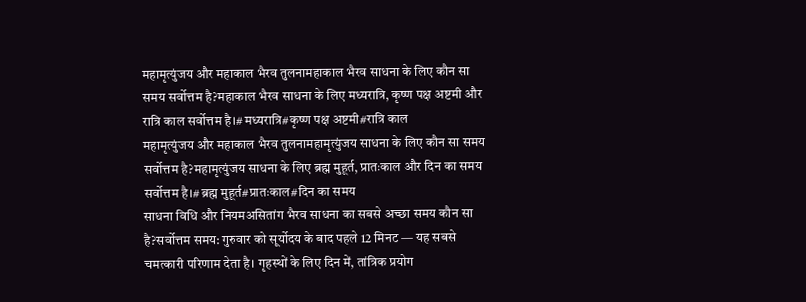महामृत्युंजय और महाकाल भैरव तुलनामहाकाल भैरव साधना के लिए कौन सा समय सर्वोत्तम है?महाकाल भैरव साधना के लिए मध्यरात्रि, कृष्ण पक्ष अष्टमी और रात्रि काल सर्वोत्तम है।#मध्यरात्रि#कृष्ण पक्ष अष्टमी#रात्रि काल
महामृत्युंजय और महाकाल भैरव तुलनामहामृत्युंजय साधना के लिए कौन सा समय सर्वोत्तम है?महामृत्युंजय साधना के लिए ब्रह्म मुहूर्त, प्रातःकाल और दिन का समय सर्वोत्तम है।#ब्रह्म मुहूर्त#प्रातःकाल#दिन का समय
साधना विधि और नियमअसितांग भैरव साधना का सबसे अच्छा समय कौन सा है?सर्वोत्तम समय: गुरुवार को सूर्योदय के बाद पहले 12 मिनट — यह सबसे चमत्कारी परिणाम देता है। गृहस्थों के लिए दिन में, तांत्रिक प्रयोग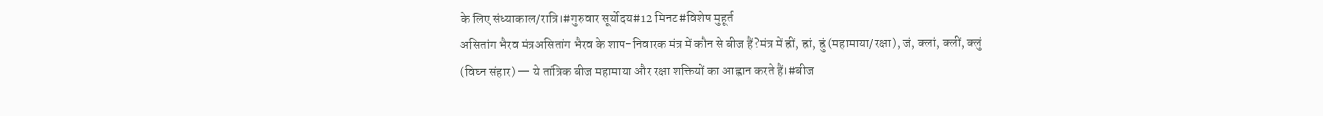के लिए संध्याकाल/रात्रि।#गुरुवार सूर्योदय#12 मिनट#विशेष मुहूर्त
असितांग भैरव मंत्रअसितांग भैरव के शाप-निवारक मंत्र में कौन से बीज हैं?मंत्र में ह्रीं, ह्रां, ह्रुं (महामाया/रक्षा), जं, क्लां, क्लीं, क्लुं (विघ्न संहार) — ये तांत्रिक बीज महामाया और रक्षा शक्तियों का आह्वान करते हैं।#बीज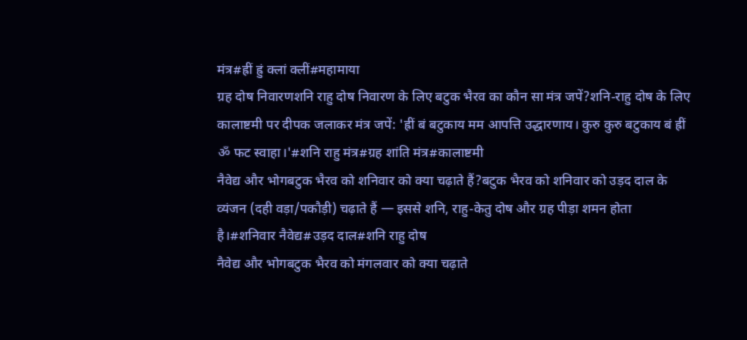मंत्र#ह्रीं ह्रुं क्लां क्लीं#महामाया
ग्रह दोष निवारणशनि राहु दोष निवारण के लिए बटुक भैरव का कौन सा मंत्र जपें?शनि-राहु दोष के लिए कालाष्टमी पर दीपक जलाकर मंत्र जपें: 'ह्रीं बं बटुकाय मम आपत्ति उद्धारणाय। कुरु कुरु बटुकाय बं ह्रीं ॐ फट स्वाहा।'#शनि राहु मंत्र#ग्रह शांति मंत्र#कालाष्टमी
नैवेद्य और भोगबटुक भैरव को शनिवार को क्या चढ़ाते हैं?बटुक भैरव को शनिवार को उड़द दाल के व्यंजन (दही वड़ा/पकौड़ी) चढ़ाते हैं — इससे शनि, राहु-केतु दोष और ग्रह पीड़ा शमन होता है।#शनिवार नैवेद्य#उड़द दाल#शनि राहु दोष
नैवेद्य और भोगबटुक भैरव को मंगलवार को क्या चढ़ाते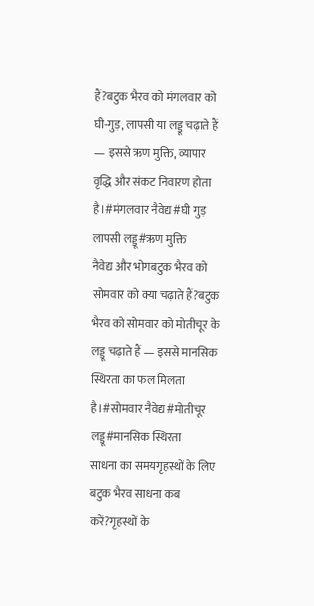हैं?बटुक भैरव को मंगलवार को घी-गुड़, लापसी या लड्डू चढ़ाते हैं — इससे ऋण मुक्ति, व्यापार वृद्धि और संकट निवारण होता है।#मंगलवार नैवेद्य#घी गुड़ लापसी लड्डू#ऋण मुक्ति
नैवेद्य और भोगबटुक भैरव को सोमवार को क्या चढ़ाते हैं?बटुक भैरव को सोमवार को मोतीचूर के लड्डू चढ़ाते हैं — इससे मानसिक स्थिरता का फल मिलता है।#सोमवार नैवेद्य#मोतीचूर लड्डू#मानसिक स्थिरता
साधना का समयगृहस्थों के लिए बटुक भैरव साधना कब करें?गृहस्थों के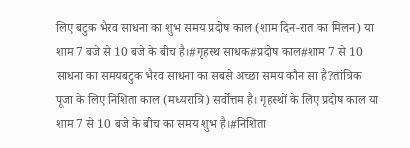लिए बटुक भैरव साधना का शुभ समय प्रदोष काल (शाम दिन-रात का मिलन) या शाम 7 बजे से 10 बजे के बीच है।#गृहस्थ साधक#प्रदोष काल#शाम 7 से 10
साधना का समयबटुक भैरव साधना का सबसे अच्छा समय कौन सा है?तांत्रिक पूजा के लिए निशिता काल (मध्यरात्रि) सर्वोत्तम है। गृहस्थों के लिए प्रदोष काल या शाम 7 से 10 बजे के बीच का समय शुभ है।#निशिता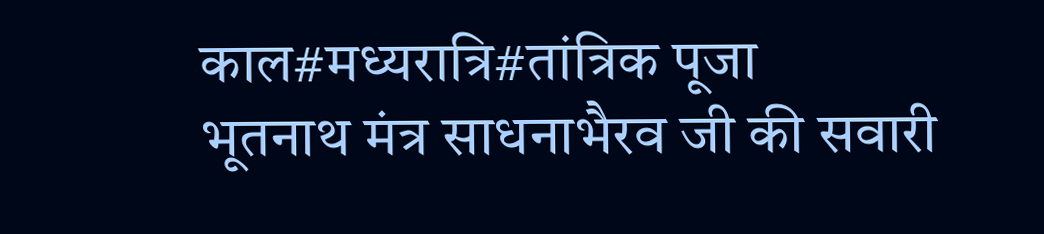काल#मध्यरात्रि#तांत्रिक पूजा
भूतनाथ मंत्र साधनाभैरव जी की सवारी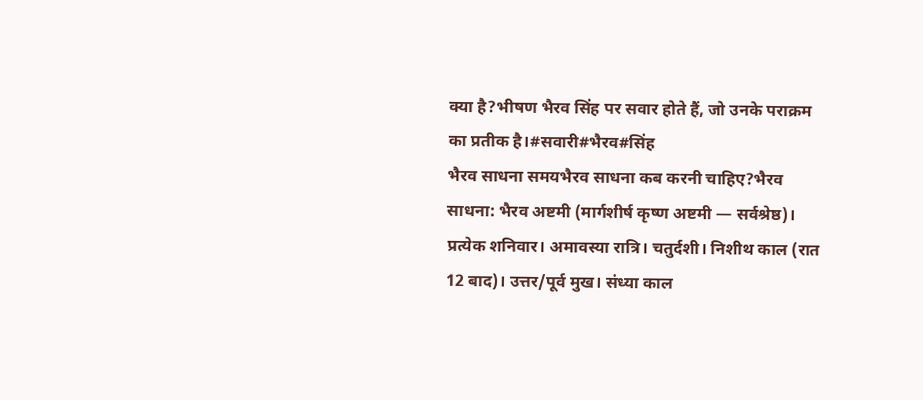क्या है?भीषण भैरव सिंह पर सवार होते हैं, जो उनके पराक्रम का प्रतीक है।#सवारी#भैरव#सिंह
भैरव साधना समयभैरव साधना कब करनी चाहिए?भैरव साधना: भैरव अष्टमी (मार्गशीर्ष कृष्ण अष्टमी — सर्वश्रेष्ठ)। प्रत्येक शनिवार। अमावस्या रात्रि। चतुर्दशी। निशीथ काल (रात 12 बाद)। उत्तर/पूर्व मुख। संध्या काल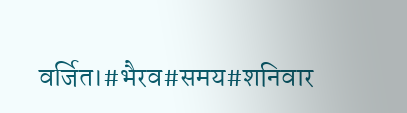वर्जित।#भैरव#समय#शनिवार